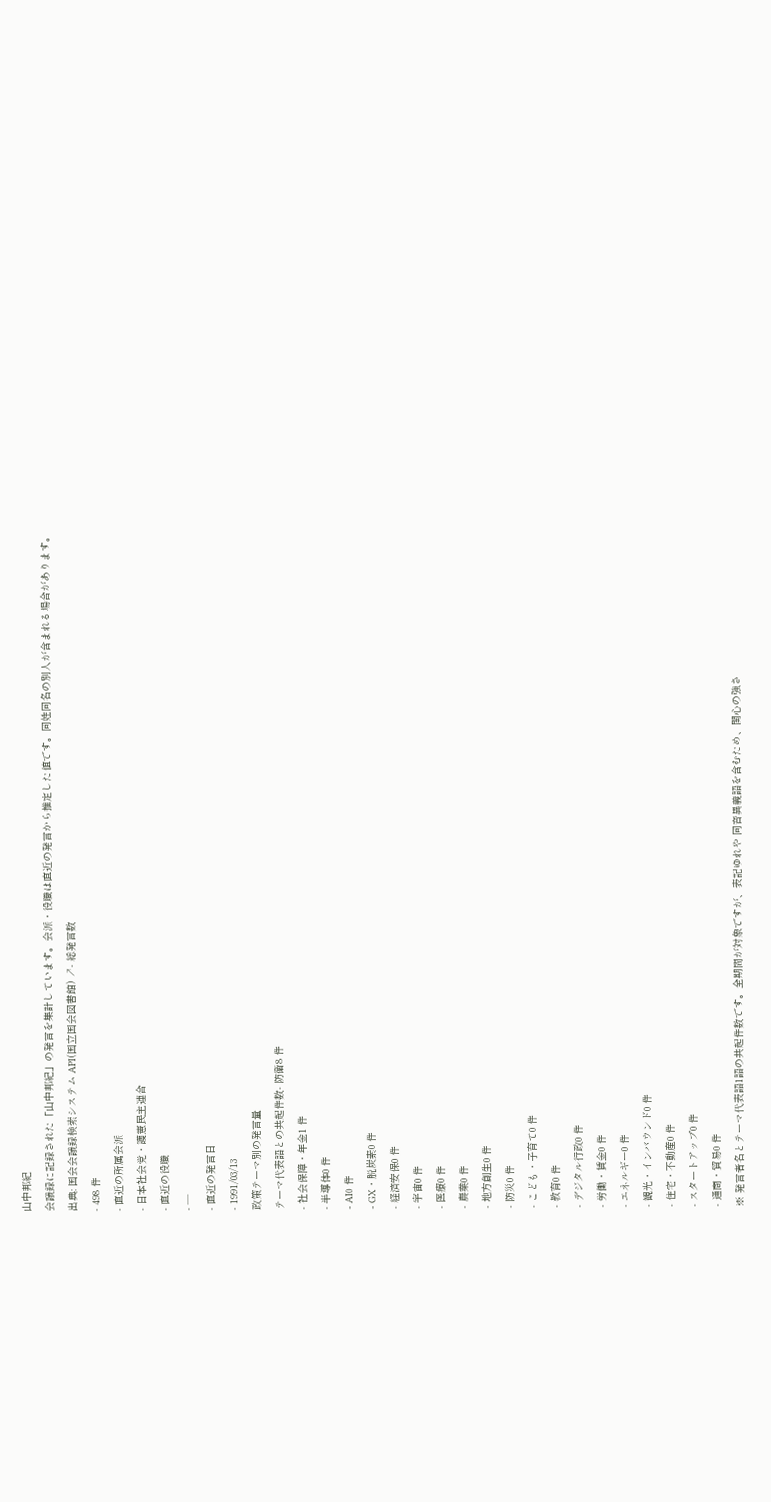山中邦紀
会議録に記録された「山中邦紀」の発言を集計しています。会派・役職は直近の発言から推定した値です。同姓同名の別人が含まれる場合があります。
出典: 国会会議録検索システム API(国立国会図書館) ↗- 総発言数
- 498 件
- 直近の所属会派
- 日本社会党・護憲民主連合
- 直近の役職
- —
- 直近の発言日
- 1991/03/13
政策テーマ別の発言量
テーマ代表語との共起件数- 防衛8 件
- 社会保障・年金1 件
- 半導体0 件
- AI0 件
- GX・脱炭素0 件
- 経済安保0 件
- 宇宙0 件
- 医療0 件
- 農業0 件
- 地方創生0 件
- 防災0 件
- こども・子育て0 件
- 教育0 件
- デジタル行政0 件
- 労働・賃金0 件
- エネルギー0 件
- 観光・インバウンド0 件
- 住宅・不動産0 件
- スタートアップ0 件
- 通商・貿易0 件
※ 発言者名とテーマ代表語1語の共起件数です。全期間が対象ですが、表記ゆれや 同音異義語を含むため、関心の強さ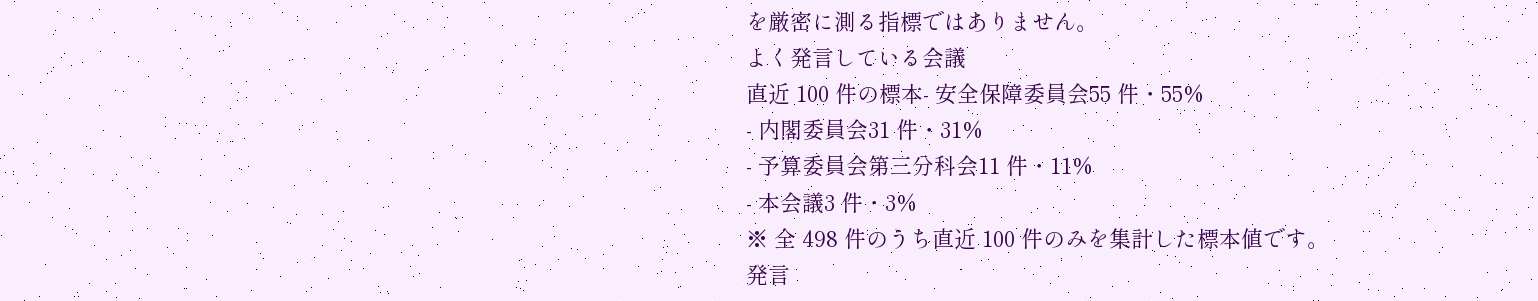を厳密に測る指標ではありません。
よく発言している会議
直近 100 件の標本- 安全保障委員会55 件・55%
- 内閣委員会31 件・31%
- 予算委員会第三分科会11 件・11%
- 本会議3 件・3%
※ 全 498 件のうち直近 100 件のみを集計した標本値です。
発言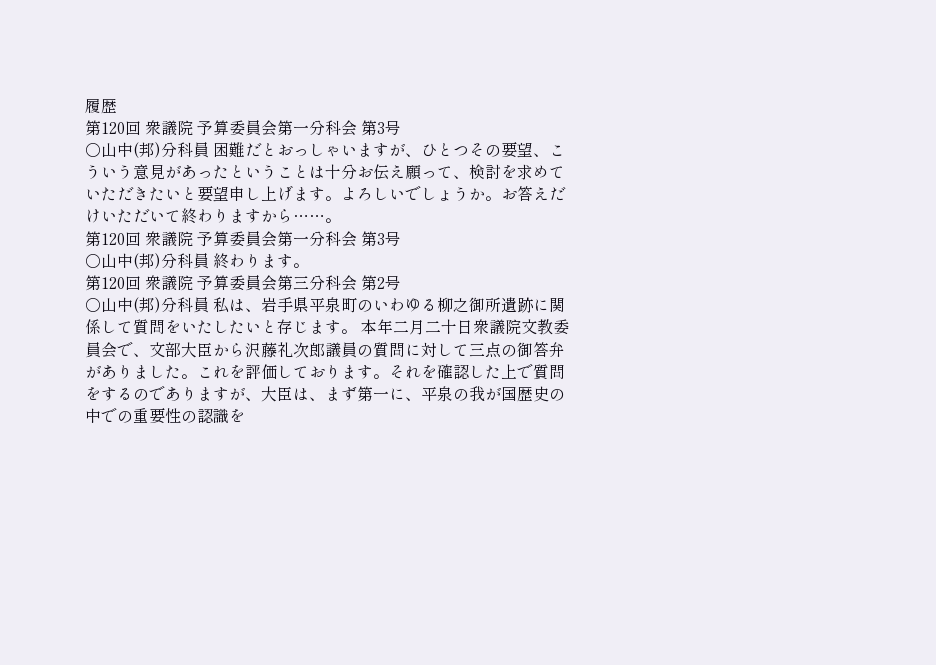履歴
第120回 衆議院 予算委員会第一分科会 第3号
○山中(邦)分科員 困難だとおっしゃいますが、ひとつその要望、こういう意見があったということは十分お伝え願って、検討を求めていただきたいと要望申し上げます。よろしいでしょうか。お答えだけいただいて終わりますから……。
第120回 衆議院 予算委員会第一分科会 第3号
○山中(邦)分科員 終わります。
第120回 衆議院 予算委員会第三分科会 第2号
○山中(邦)分科員 私は、岩手県平泉町のいわゆる柳之御所遺跡に関係して質問をいたしたいと存じます。 本年二月二十日衆議院文教委員会で、文部大臣から沢藤礼次郎議員の質問に対して三点の御答弁がありました。これを評価しております。それを確認した上で質問をするのでありますが、大臣は、まず第一に、平泉の我が国歴史の中での重要性の認識を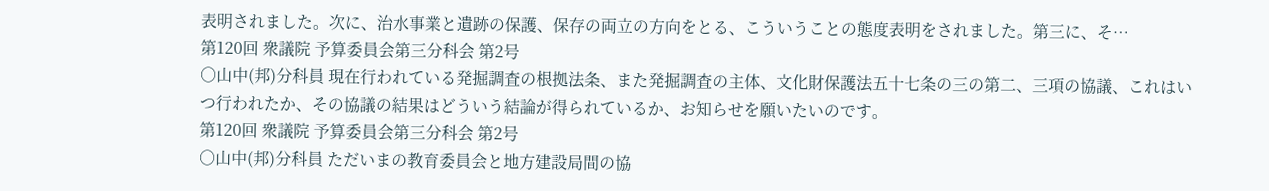表明されました。次に、治水事業と遺跡の保護、保存の両立の方向をとる、こういうことの態度表明をされました。第三に、そ…
第120回 衆議院 予算委員会第三分科会 第2号
○山中(邦)分科員 現在行われている発掘調査の根拠法条、また発掘調査の主体、文化財保護法五十七条の三の第二、三項の協議、これはいつ行われたか、その協議の結果はどういう結論が得られているか、お知らせを願いたいのです。
第120回 衆議院 予算委員会第三分科会 第2号
○山中(邦)分科員 ただいまの教育委員会と地方建設局間の協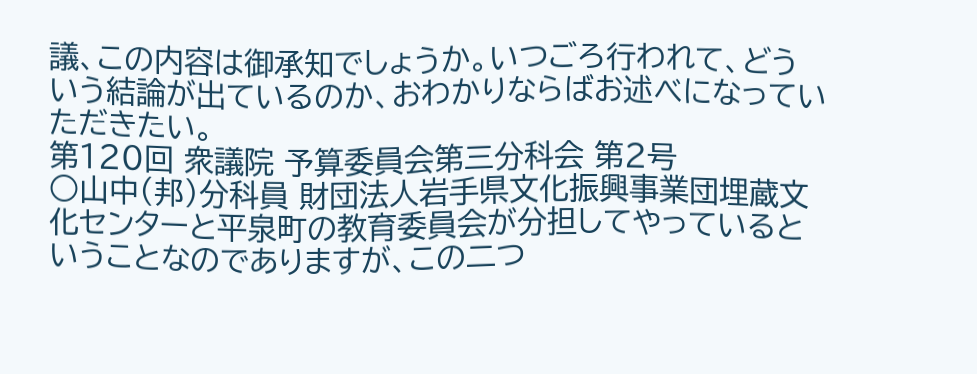議、この内容は御承知でしょうか。いつごろ行われて、どういう結論が出ているのか、おわかりならばお述べになっていただきたい。
第120回 衆議院 予算委員会第三分科会 第2号
○山中(邦)分科員 財団法人岩手県文化振興事業団埋蔵文化センターと平泉町の教育委員会が分担してやっているということなのでありますが、この二つ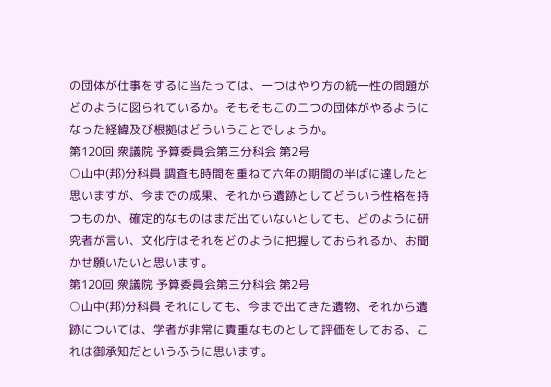の団体が仕事をするに当たっては、一つはやり方の統一性の問題がどのように図られているか。そもそもこの二つの団体がやるようになった経緯及び根拠はどういうことでしょうか。
第120回 衆議院 予算委員会第三分科会 第2号
○山中(邦)分科員 調査も時間を重ねて六年の期間の半ばに達したと思いますが、今までの成果、それから遺跡としてどういう性格を持つものか、確定的なものはまだ出ていないとしても、どのように研究者が言い、文化庁はそれをどのように把握しておられるか、お聞かせ願いたいと思います。
第120回 衆議院 予算委員会第三分科会 第2号
○山中(邦)分科員 それにしても、今まで出てきた遺物、それから遺跡については、学者が非常に貴重なものとして評価をしておる、これは御承知だというふうに思います。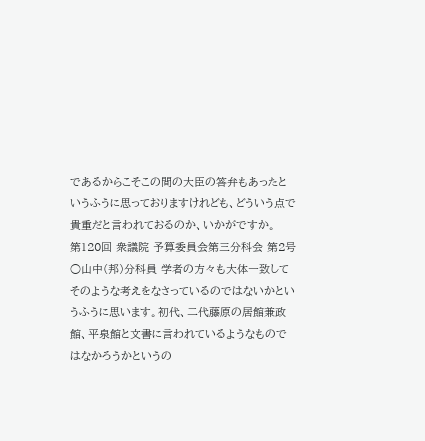であるからこそこの間の大臣の答弁もあったというふうに思っておりますけれども、どういう点で貴重だと言われておるのか、いかがですか。
第120回 衆議院 予算委員会第三分科会 第2号
○山中(邦)分科員 学者の方々も大体一致してそのような考えをなさっているのではないかというふうに思います。初代、二代藤原の居館兼政館、平泉館と文書に言われているようなものではなかろうかというの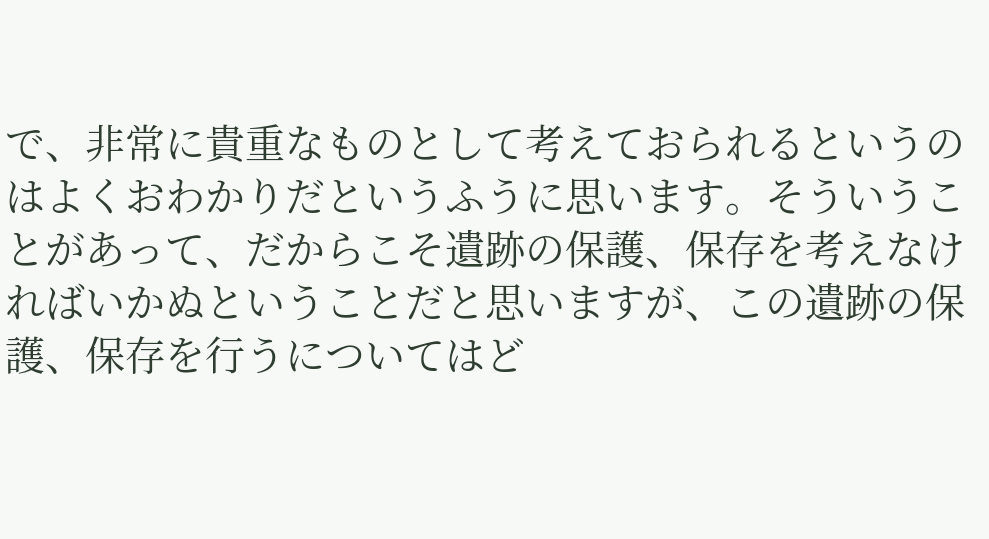で、非常に貴重なものとして考えておられるというのはよくおわかりだというふうに思います。そういうことがあって、だからこそ遺跡の保護、保存を考えなければいかぬということだと思いますが、この遺跡の保護、保存を行うについてはど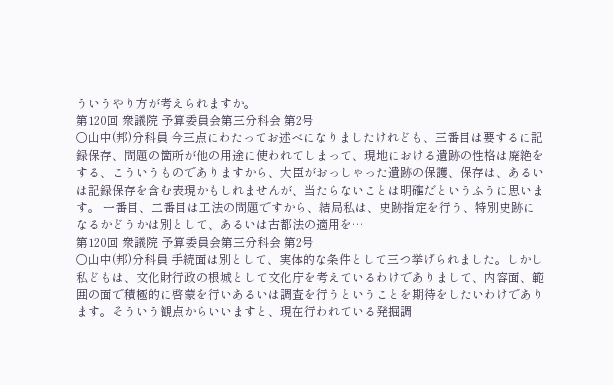ういうやり方が考えられますか。
第120回 衆議院 予算委員会第三分科会 第2号
○山中(邦)分科員 今三点にわたってお述べになりましたけれども、三番目は要するに記録保存、問題の箇所が他の用途に使われてしまって、現地における遺跡の性格は廃絶をする、こういうものでありますから、大臣がおっしゃった遺跡の保護、保存は、あるいは記録保存を含む表現かもしれませんが、当たらないことは明確だというふうに思います。 一番目、二番目は工法の問題ですから、結局私は、史跡指定を行う、特別史跡になるかどうかは別として、あるいは古都法の適用を…
第120回 衆議院 予算委員会第三分科会 第2号
○山中(邦)分科員 手続面は別として、実体的な条件として三つ挙げられました。しかし私どもは、文化財行政の根城として文化庁を考えているわけでありまして、内容面、範囲の面で積極的に啓蒙を行いあるいは調査を行うということを期待をしたいわけであります。そういう観点からいいますと、現在行われている発掘調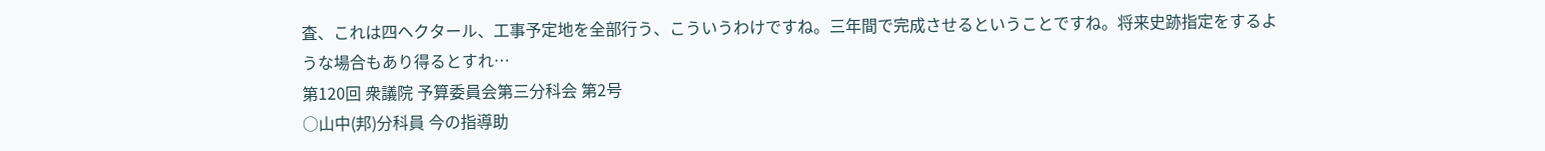査、これは四ヘクタール、工事予定地を全部行う、こういうわけですね。三年間で完成させるということですね。将来史跡指定をするような場合もあり得るとすれ…
第120回 衆議院 予算委員会第三分科会 第2号
○山中(邦)分科員 今の指導助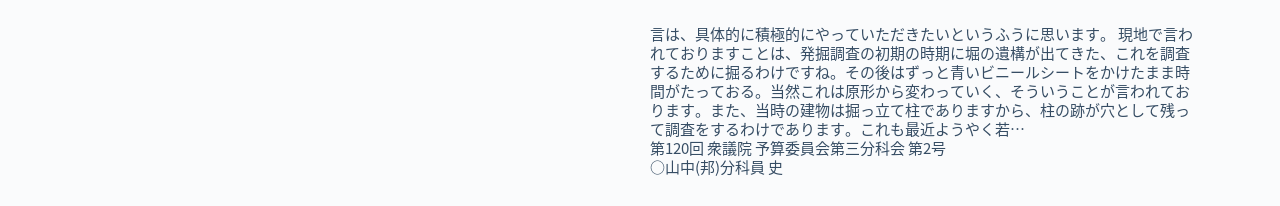言は、具体的に積極的にやっていただきたいというふうに思います。 現地で言われておりますことは、発掘調査の初期の時期に堀の遺構が出てきた、これを調査するために掘るわけですね。その後はずっと青いビニールシートをかけたまま時間がたっておる。当然これは原形から変わっていく、そういうことが言われております。また、当時の建物は掘っ立て柱でありますから、柱の跡が穴として残って調査をするわけであります。これも最近ようやく若…
第120回 衆議院 予算委員会第三分科会 第2号
○山中(邦)分科員 史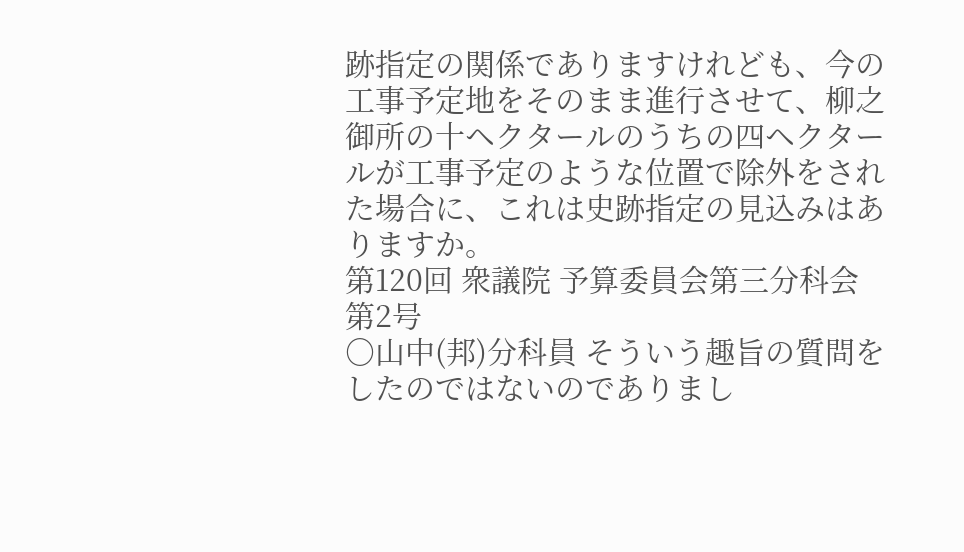跡指定の関係でありますけれども、今の工事予定地をそのまま進行させて、柳之御所の十ヘクタールのうちの四ヘクタールが工事予定のような位置で除外をされた場合に、これは史跡指定の見込みはありますか。
第120回 衆議院 予算委員会第三分科会 第2号
○山中(邦)分科員 そういう趣旨の質問をしたのではないのでありまし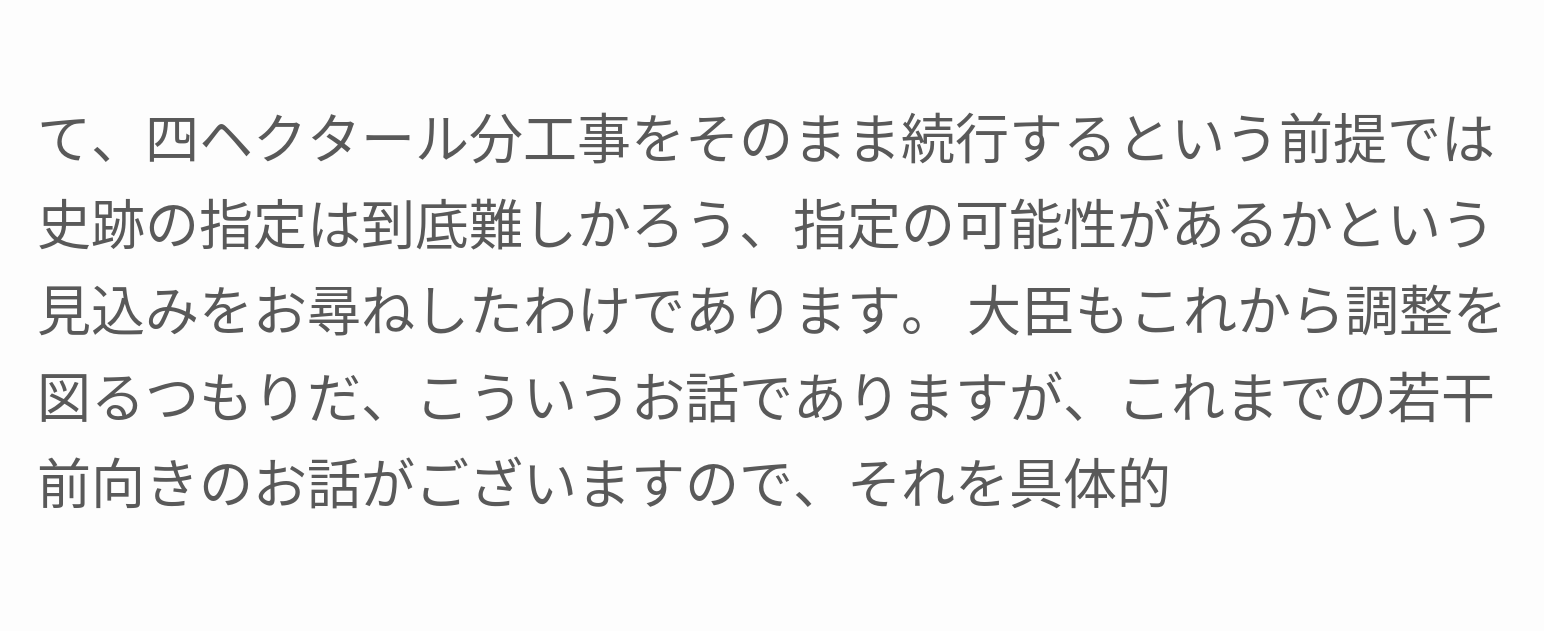て、四ヘクタール分工事をそのまま続行するという前提では史跡の指定は到底難しかろう、指定の可能性があるかという見込みをお尋ねしたわけであります。 大臣もこれから調整を図るつもりだ、こういうお話でありますが、これまでの若干前向きのお話がございますので、それを具体的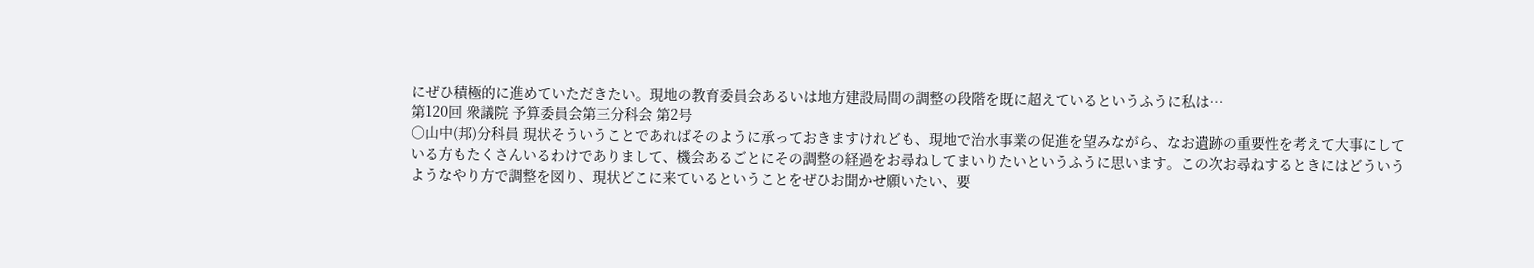にぜひ積極的に進めていただきたい。現地の教育委員会あるいは地方建設局間の調整の段階を既に超えているというふうに私は…
第120回 衆議院 予算委員会第三分科会 第2号
○山中(邦)分科員 現状そういうことであればそのように承っておきますけれども、現地で治水事業の促進を望みながら、なお遺跡の重要性を考えて大事にしている方もたくさんいるわけでありまして、機会あるごとにその調整の経過をお尋ねしてまいりたいというふうに思います。この次お尋ねするときにはどういうようなやり方で調整を図り、現状どこに来ているということをぜひお聞かせ願いたい、要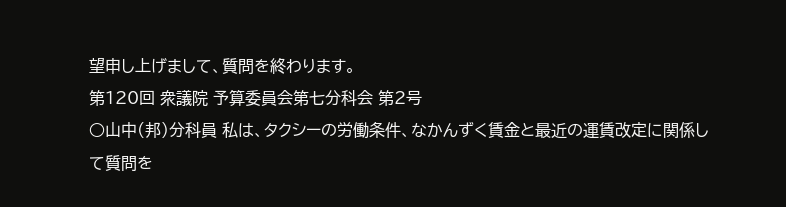望申し上げまして、質問を終わります。
第120回 衆議院 予算委員会第七分科会 第2号
○山中(邦)分科員 私は、タクシーの労働条件、なかんずく賃金と最近の運賃改定に関係して質問を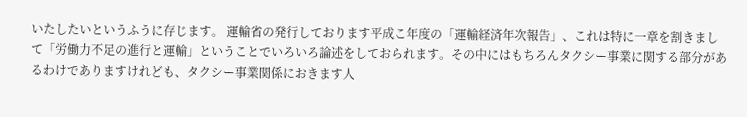いたしたいというふうに存じます。 運輸省の発行しております平成こ年度の「運輸経済年次報告」、これは特に一章を割きまして「労働力不足の進行と運輸」ということでいろいろ論述をしておられます。その中にはもちろんタクシー事業に関する部分があるわけでありますけれども、タクシー事業関係におきます人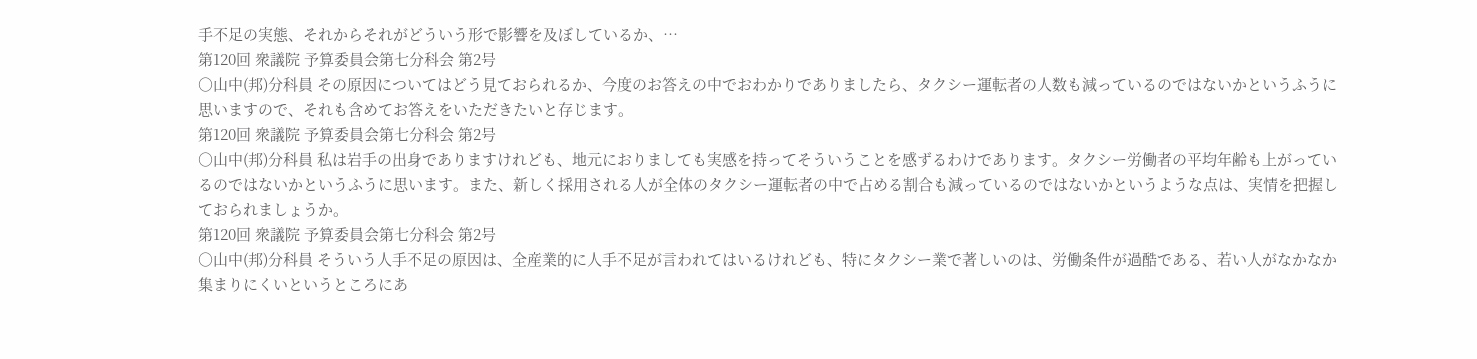手不足の実態、それからそれがどういう形で影響を及ぼしているか、…
第120回 衆議院 予算委員会第七分科会 第2号
○山中(邦)分科員 その原因についてはどう見ておられるか、今度のお答えの中でおわかりでありましたら、タクシー運転者の人数も減っているのではないかというふうに思いますので、それも含めてお答えをいただきたいと存じます。
第120回 衆議院 予算委員会第七分科会 第2号
○山中(邦)分科員 私は岩手の出身でありますけれども、地元におりましても実感を持ってそういうことを感ずるわけであります。タクシー労働者の平均年齢も上がっているのではないかというふうに思います。また、新しく採用される人が全体のタクシー運転者の中で占める割合も減っているのではないかというような点は、実情を把握しておられましょうか。
第120回 衆議院 予算委員会第七分科会 第2号
○山中(邦)分科員 そういう人手不足の原因は、全産業的に人手不足が言われてはいるけれども、特にタクシー業で著しいのは、労働条件が過酷である、若い人がなかなか集まりにくいというところにあ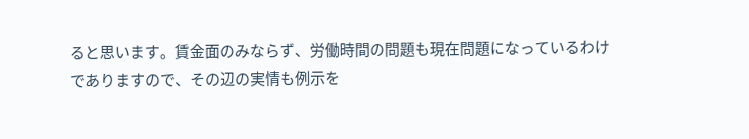ると思います。賃金面のみならず、労働時間の問題も現在問題になっているわけでありますので、その辺の実情も例示を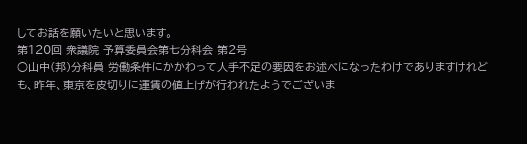してお話を願いたいと思います。
第120回 衆議院 予算委員会第七分科会 第2号
○山中(邦)分科員 労働条件にかかわって人手不足の要因をお述べになったわけでありますけれども、昨年、東京を皮切りに運賃の値上げが行われたようでございま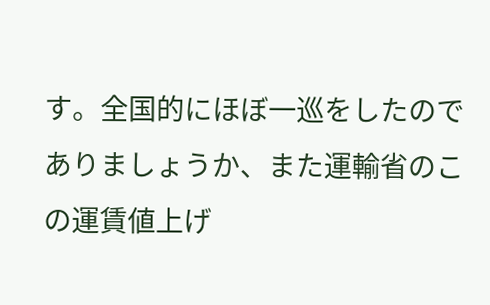す。全国的にほぼ一巡をしたのでありましょうか、また運輸省のこの運賃値上げ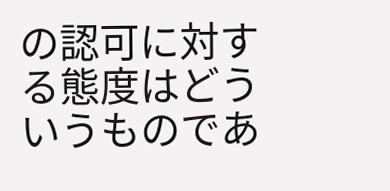の認可に対する態度はどういうものであ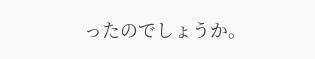ったのでしょうか。